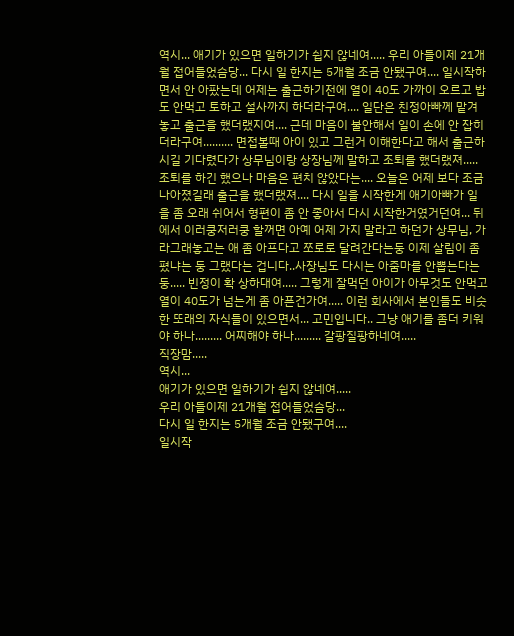역시... 애기가 있으면 일하기가 쉽지 않네여..... 우리 아들이제 21개월 접어들었슴당... 다시 일 한지는 5개월 조금 안됐구여.... 일시작하면서 안 아팠는데 어제는 출근하기전에 열이 40도 가까이 오르고 밥도 안먹고 토하고 설사까지 하더라구여.... 일단은 친정아빠께 맡겨 놓고 출근을 했더랬지여.... 근데 마음이 불안해서 일이 손에 안 잡히더라구여.......... 면접볼때 아이 있고 그런거 이해한다고 해서 출근하시길 기다렸다가 상무님이랑 상장님께 말하고 조퇴를 했더랬져..... 조퇴를 하긴 했으나 마음은 편치 않았다는.... 오늘은 어제 보다 조금 나아졌길래 출근을 했더랬져.... 다시 일을 시작한게 애기아빠가 일을 좀 오래 쉬어서 형편이 좀 안 좋아서 다시 시작한거였거던여... 뒤에서 이러쿵저러쿵 할꺼면 아예 어제 가지 말라고 하던가 상무님, 가라그래놓고는 애 좀 아프다고 쪼로로 달려간다는둥 이제 살림이 좀 폈냐는 둥 그랬다는 겁니다..사장님도 다시는 아줌마를 안뽑는다는둥..... 빈정이 확 상하대여..... 그렇게 잘먹던 아이가 아무것도 안먹고 열이 40도가 넘는게 좀 아픈건가여..... 이런 회사에서 본인들도 비슷한 또래의 자식들이 있으면서... 고민입니다.. 그냥 애기를 좀더 키워야 하나......... 어찌해야 하나......... 갈팡질팡하네여.....
직장맘.....
역시...
애기가 있으면 일하기가 쉽지 않네여.....
우리 아들이제 21개월 접어들었슴당...
다시 일 한지는 5개월 조금 안됐구여....
일시작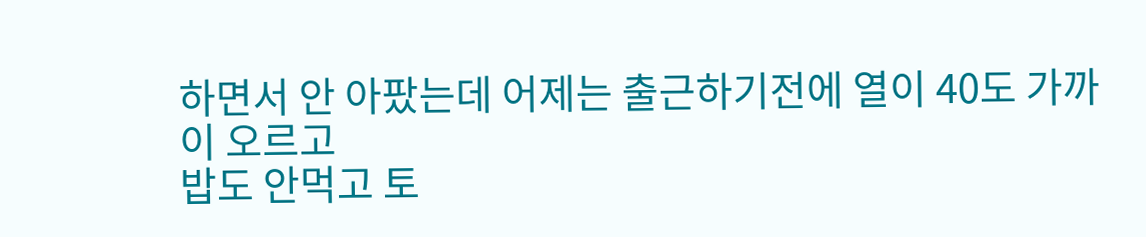하면서 안 아팠는데 어제는 출근하기전에 열이 40도 가까이 오르고
밥도 안먹고 토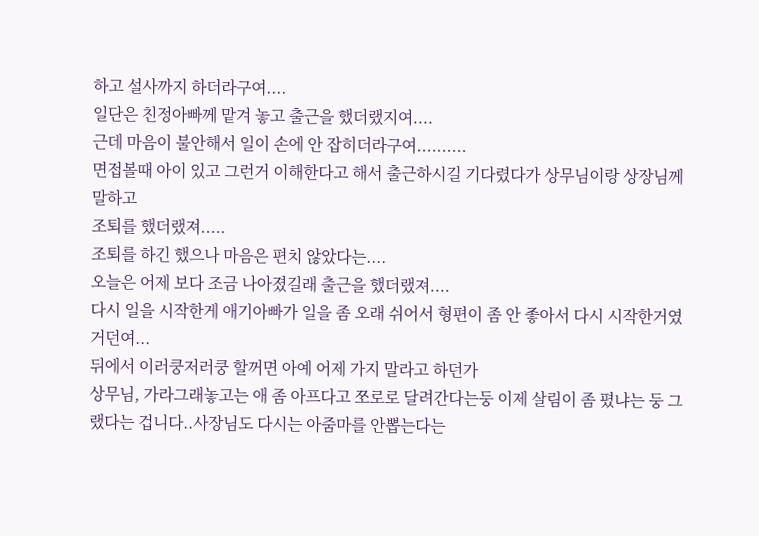하고 설사까지 하더라구여....
일단은 친정아빠께 맡겨 놓고 출근을 했더랬지여....
근데 마음이 불안해서 일이 손에 안 잡히더라구여..........
면접볼때 아이 있고 그런거 이해한다고 해서 출근하시길 기다렸다가 상무님이랑 상장님께 말하고
조퇴를 했더랬져.....
조퇴를 하긴 했으나 마음은 편치 않았다는....
오늘은 어제 보다 조금 나아졌길래 출근을 했더랬져....
다시 일을 시작한게 애기아빠가 일을 좀 오래 쉬어서 형편이 좀 안 좋아서 다시 시작한거였거던여...
뒤에서 이러쿵저러쿵 할꺼면 아예 어제 가지 말라고 하던가
상무님, 가라그래놓고는 애 좀 아프다고 쪼로로 달려간다는둥 이제 살림이 좀 폈냐는 둥 그랬다는 겁니다..사장님도 다시는 아줌마를 안뽑는다는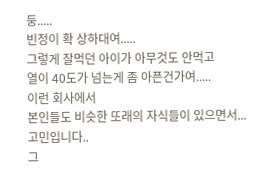둥.....
빈정이 확 상하대여.....
그렇게 잘먹던 아이가 아무것도 안먹고
열이 40도가 넘는게 좀 아픈건가여.....
이런 회사에서
본인들도 비슷한 또래의 자식들이 있으면서...
고민입니다..
그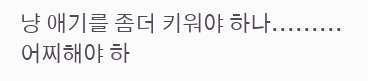냥 애기를 좀더 키워야 하나.........
어찌해야 하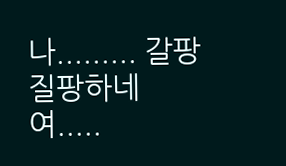나......... 갈팡질팡하네여.....